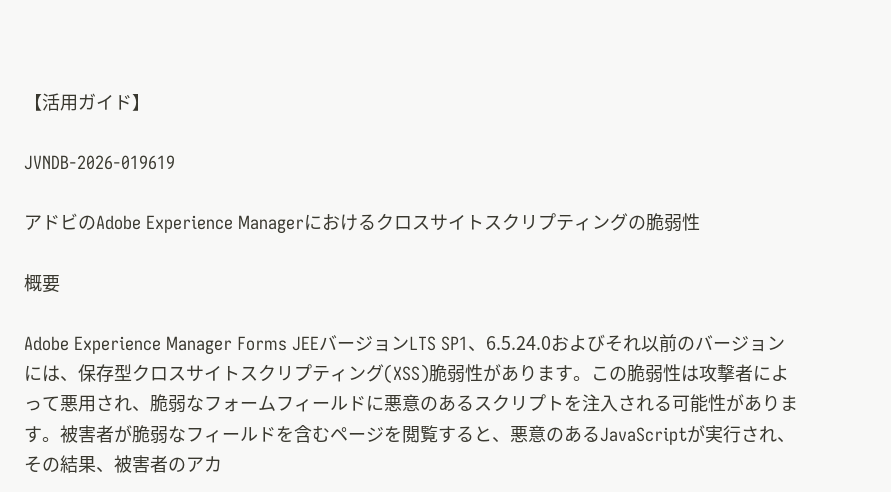【活用ガイド】

JVNDB-2026-019619

アドビのAdobe Experience Managerにおけるクロスサイトスクリプティングの脆弱性

概要

Adobe Experience Manager Forms JEEバージョンLTS SP1、6.5.24.0およびそれ以前のバージョンには、保存型クロスサイトスクリプティング(XSS)脆弱性があります。この脆弱性は攻撃者によって悪用され、脆弱なフォームフィールドに悪意のあるスクリプトを注入される可能性があります。被害者が脆弱なフィールドを含むページを閲覧すると、悪意のあるJavaScriptが実行され、その結果、被害者のアカ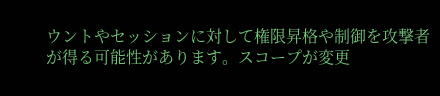ウントやセッションに対して権限昇格や制御を攻撃者が得る可能性があります。スコープが変更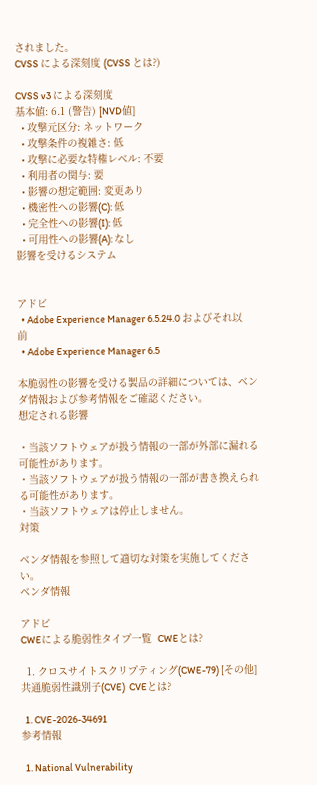されました。
CVSS による深刻度 (CVSS とは?)

CVSS v3 による深刻度
基本値: 6.1 (警告) [NVD値]
  • 攻撃元区分: ネットワーク
  • 攻撃条件の複雑さ: 低
  • 攻撃に必要な特権レベル: 不要
  • 利用者の関与: 要
  • 影響の想定範囲: 変更あり
  • 機密性への影響(C): 低
  • 完全性への影響(I): 低
  • 可用性への影響(A): なし
影響を受けるシステム


アドビ
  • Adobe Experience Manager 6.5.24.0 およびそれ以前
  • Adobe Experience Manager 6.5

本脆弱性の影響を受ける製品の詳細については、ベンダ情報および参考情報をご確認ください。
想定される影響

・当該ソフトウェアが扱う情報の一部が外部に漏れる可能性があります。
・当該ソフトウェアが扱う情報の一部が書き換えられる可能性があります。
・当該ソフトウェアは停止しません。
対策

ベンダ情報を参照して適切な対策を実施してください。
ベンダ情報

アドビ
CWEによる脆弱性タイプ一覧  CWEとは?

  1. クロスサイトスクリプティング(CWE-79) [その他]
共通脆弱性識別子(CVE)  CVEとは?

  1. CVE-2026-34691
参考情報

  1. National Vulnerability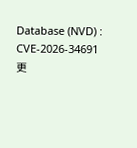Database (NVD) : CVE-2026-34691
更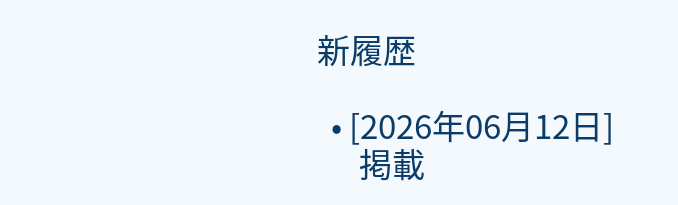新履歴

  • [2026年06月12日]
      掲載